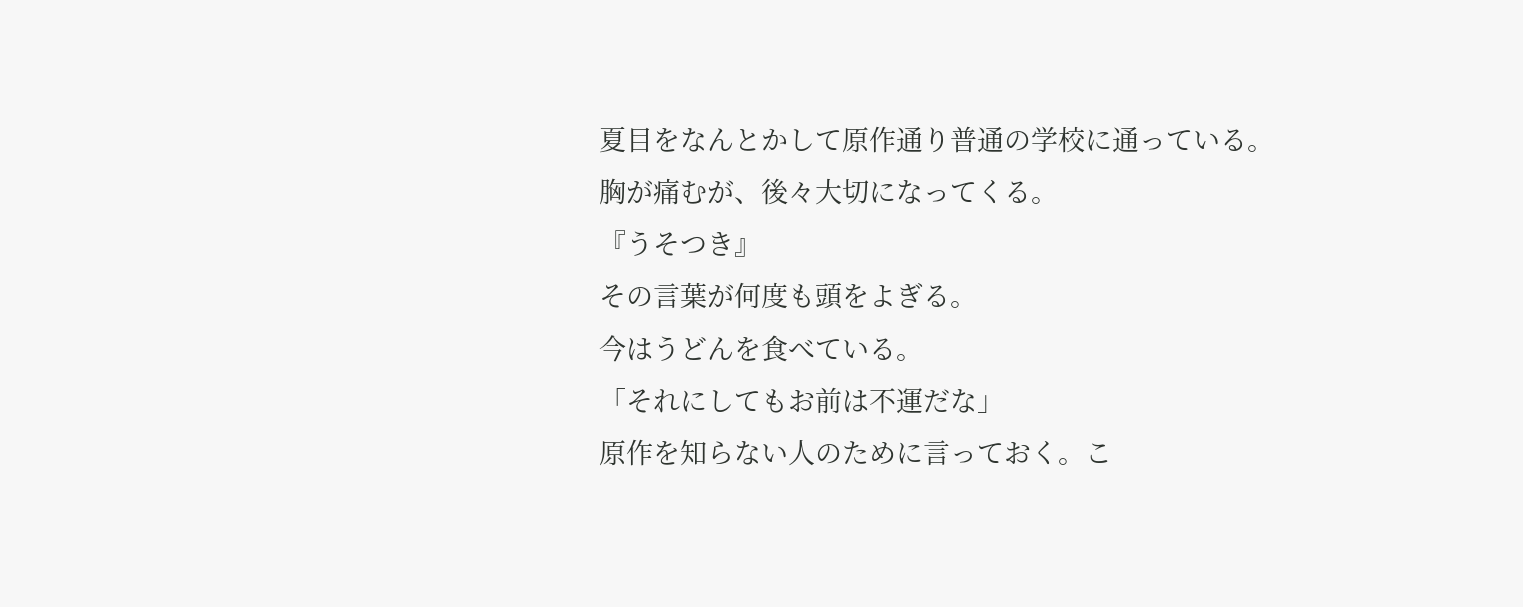夏目をなんとかして原作通り普通の学校に通っている。
胸が痛むが、後々大切になってくる。
『うそつき』
その言葉が何度も頭をよぎる。
今はうどんを食べている。
「それにしてもお前は不運だな」
原作を知らない人のために言っておく。こ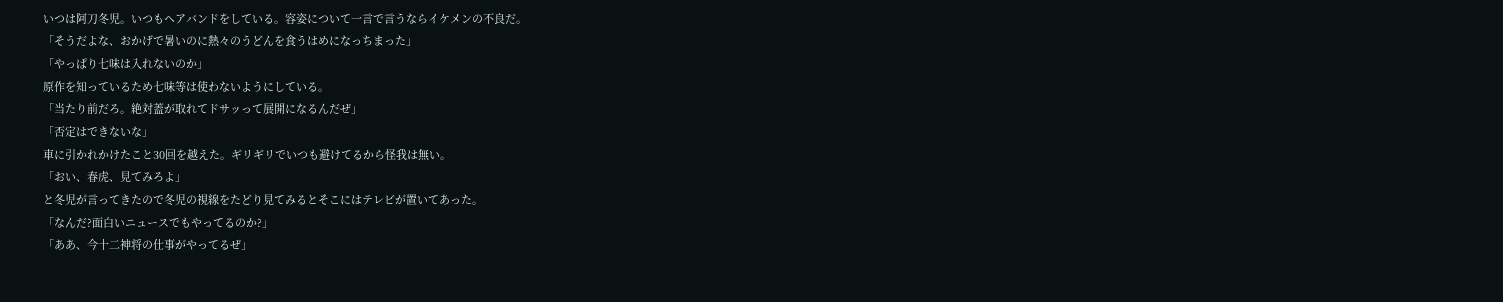いつは阿刀冬児。いつもヘアバンドをしている。容姿について一言で言うならイケメンの不良だ。
「そうだよな、おかげで暑いのに熱々のうどんを食うはめになっちまった」
「やっぱり七味は入れないのか」
原作を知っているため七味等は使わないようにしている。
「当たり前だろ。絶対蓋が取れてドサッって展開になるんだぜ」
「否定はできないな」
車に引かれかけたこと30回を越えた。ギリギリでいつも避けてるから怪我は無い。
「おい、春虎、見てみろよ」
と冬児が言ってきたので冬児の視線をたどり見てみるとそこにはテレビが置いてあった。
「なんだ?面白いニュースでもやってるのか?」
「ああ、今十二神将の仕事がやってるぜ」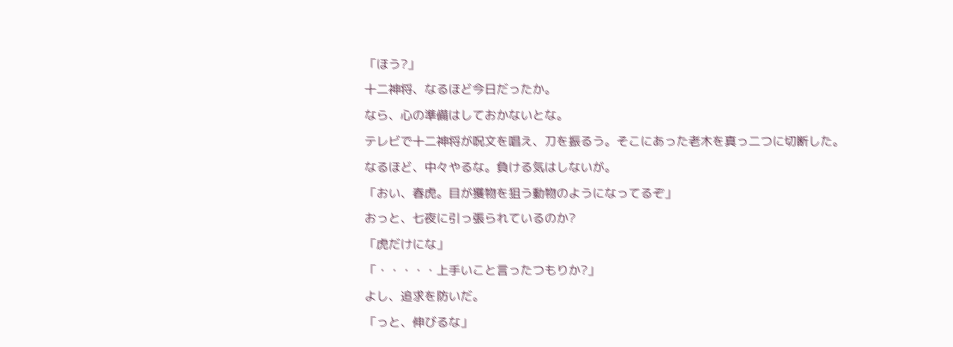「ほう?」
十二神将、なるほど今日だったか。
なら、心の準備はしておかないとな。
テレビで十二神将が呪文を唱え、刀を振るう。そこにあった老木を真っ二つに切断した。
なるほど、中々やるな。負ける気はしないが。
「おい、春虎。目が獲物を狙う動物のようになってるぞ」
おっと、七夜に引っ張られているのか?
「虎だけにな」
「・・・・・上手いこと言ったつもりか?」
よし、追求を防いだ。
「っと、伸びるな」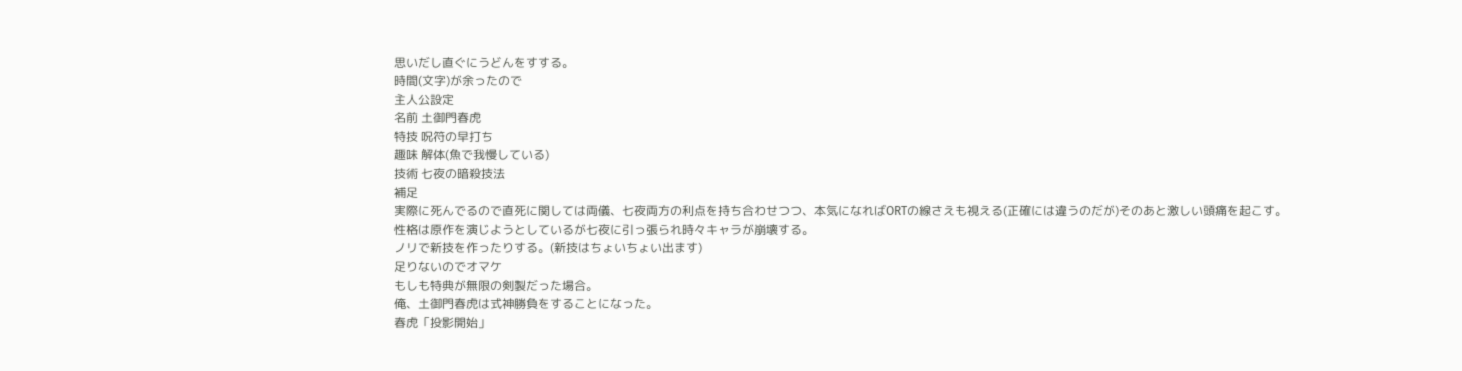思いだし直ぐにうどんをすする。
時間(文字)が余ったので
主人公設定
名前 土御門春虎
特技 呪符の早打ち
趣味 解体(魚で我慢している)
技術 七夜の暗殺技法
補足
実際に死んでるので直死に関しては両儀、七夜両方の利点を持ち合わせつつ、本気になればORTの線さえも視える(正確には違うのだが)そのあと激しい頭痛を起こす。
性格は原作を演じようとしているが七夜に引っ張られ時々キャラが崩壊する。
ノリで新技を作ったりする。(新技はちょいちょい出ます)
足りないのでオマケ
もしも特典が無限の剣製だった場合。
俺、土御門春虎は式神勝負をすることになった。
春虎「投影開始」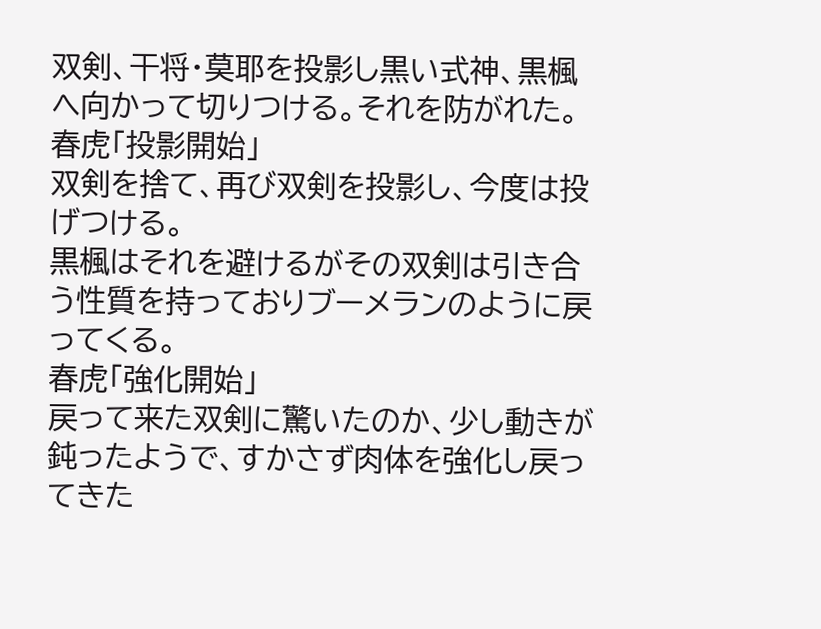双剣、干将・莫耶を投影し黒い式神、黒楓へ向かって切りつける。それを防がれた。
春虎「投影開始」
双剣を捨て、再び双剣を投影し、今度は投げつける。
黒楓はそれを避けるがその双剣は引き合う性質を持っておりブーメランのように戻ってくる。
春虎「強化開始」
戻って来た双剣に驚いたのか、少し動きが鈍ったようで、すかさず肉体を強化し戻ってきた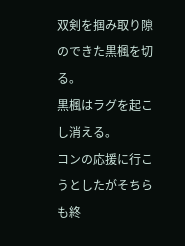双剣を掴み取り隙のできた黒楓を切る。
黒楓はラグを起こし消える。
コンの応援に行こうとしたがそちらも終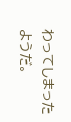わってしまったようだ。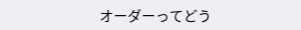オーダーってどう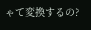ゃて変換するの?